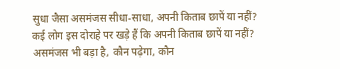सुधा जैसा असमंजस सीधा-साधा, अपनी किताब छापें या नहीं?
कई लोग इस दोराहे पर खड़े हैं कि अपनी किताब छापें या नहीं? असमंजस भी बड़ा है, कौन पढ़ेगा, कौन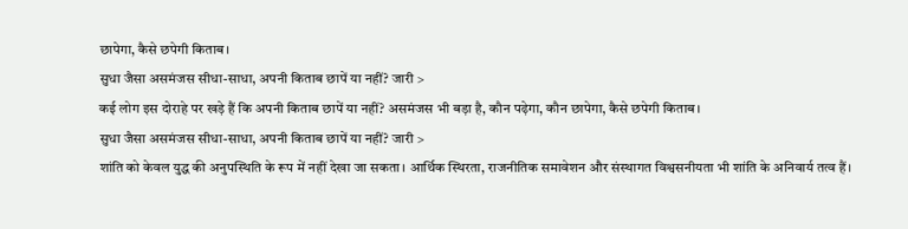छापेगा, कैसे छपेगी किताब।
सुधा जैसा असमंजस सीधा-साधा, अपनी किताब छापें या नहीं? जारी >
कई लोग इस दोराहे पर खड़े हैं कि अपनी किताब छापें या नहीं? असमंजस भी बड़ा है, कौन पढ़ेगा, कौन छापेगा, कैसे छपेगी किताब।
सुधा जैसा असमंजस सीधा-साधा, अपनी किताब छापें या नहीं? जारी >
शांति को केवल युद्ध की अनुपस्थिति के रूप में नहीं देखा जा सकता। आर्थिक स्थिरता, राजनीतिक समावेशन और संस्थागत विश्वसनीयता भी शांति के अनिवार्य तत्व हैं।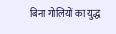बिना गोलियों का युद्ध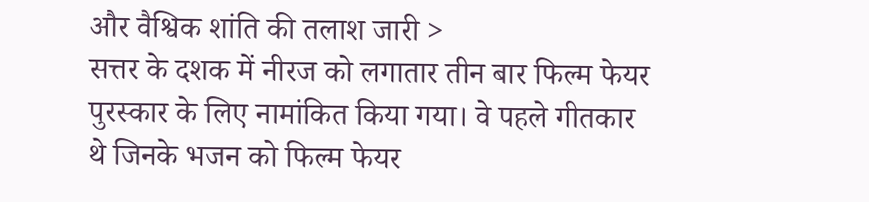और वैश्विक शांति की तलाश जारी >
सत्तर के दशक में नीरज को लगातार तीन बार फिल्म फेयर पुरस्कार के लिए नामांकित किया गया। वे पहले गीतकार थे जिनके भजन को फिल्म फेयर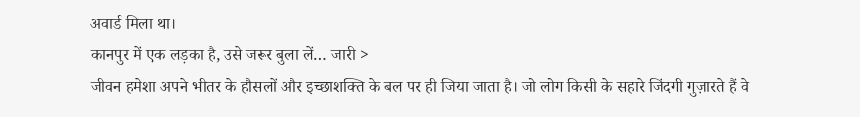अवार्ड मिला था।
कानपुर में एक लड़का है, उसे जरूर बुला लें… जारी >
जीवन हमेशा अपने भीतर के हौसलों और इच्छाशक्ति के बल पर ही जिया जाता है। जो लोग किसी के सहारे जिंदगी गुज़ारते हैं वे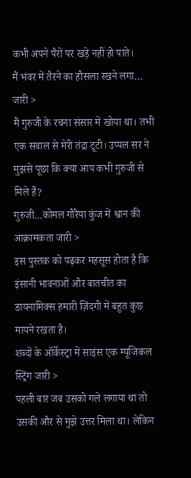कभी अपने पैरों पर खड़े नहीं हो पाते।
मैं भंवर में तैरने का हौसला रखने लगा… जारी >
मैं गुरुजी के रचना संसार में खोया था। तभी एक सवाल से मेरी तंद्रा टूटी। उप्पल सर ने मुझसे पूछा कि क्या आप कभी गुरुजी से मिले हैं?
गुरुजी…कोमल गौरैया कुंज में श्वान की आक्रामकता जारी >
इस पुस्तक को पढ़कर महसूस होता है कि इंसानी भावनाओं और बातचीत का डायनामिक्स हमारी ज़िंदगी में बहुत कुछ मायने रखता है।
शब्दों के ऑर्केस्ट्रा में साइंस एक म्यूजिकल स्ट्रिंग जारी >
पहली बार जब उसको गले लगाया था तो उसकी और से मुझे उत्तर मिला था। लेकिन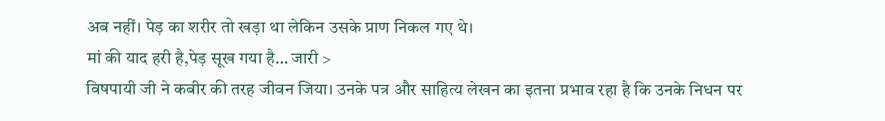अब नहीं। पेड़ का शरीर तो खड़ा था लेकिन उसके प्राण निकल गए थे।
मां की याद हरी है,पेड़ सूख गया है… जारी >
विषपायी जी ने कबीर की तरह जीवन जिया। उनके पत्र और साहित्य लेखन का इतना प्रभाव रहा है कि उनके निधन पर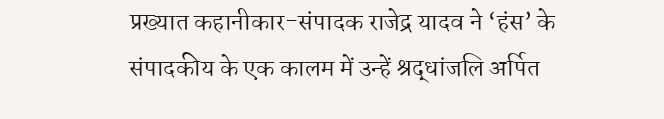प्रख्यात कहानीकार-संपादक राजेद्र यादव ने ‘हंस’ के संपादकीय के एक कालम में उन्हें श्रद्धांजलि अर्पित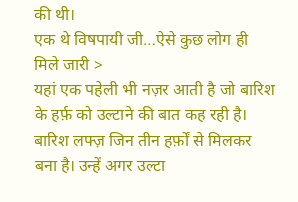की थी।
एक थे विषपायी जी…ऐसे कुछ लोग ही मिले जारी >
यहां एक पहेली भी नज़र आती है जो बारिश के हर्फ़ को उल्टाने की बात कह रही है। बारिश लफ्ज़ जिन तीन हर्फ़ों से मिलकर बना है। उन्हें अगर उल्टा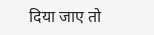दिया जाए तो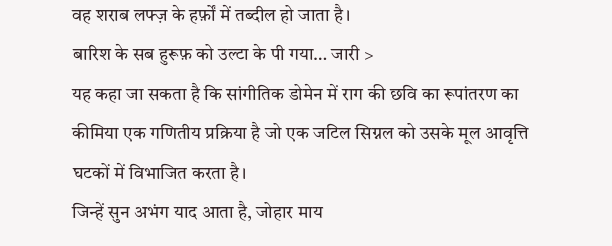वह शराब लफ्ज़ के हर्फ़ों में तब्दील हो जाता है।
बारिश के सब हुरूफ़ को उल्टा के पी गया… जारी >
यह कहा जा सकता है कि सांगीतिक डोमेन में राग की छवि का रूपांतरण का कीमिया एक गणितीय प्रक्रिया है जो एक जटिल सिग्नल को उसके मूल आवृत्ति घटकों में विभाजित करता है।
जिन्हें सुन अभंग याद आता है, जोहार माय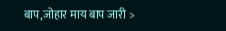बाप,जोहार माय बाप जारी >